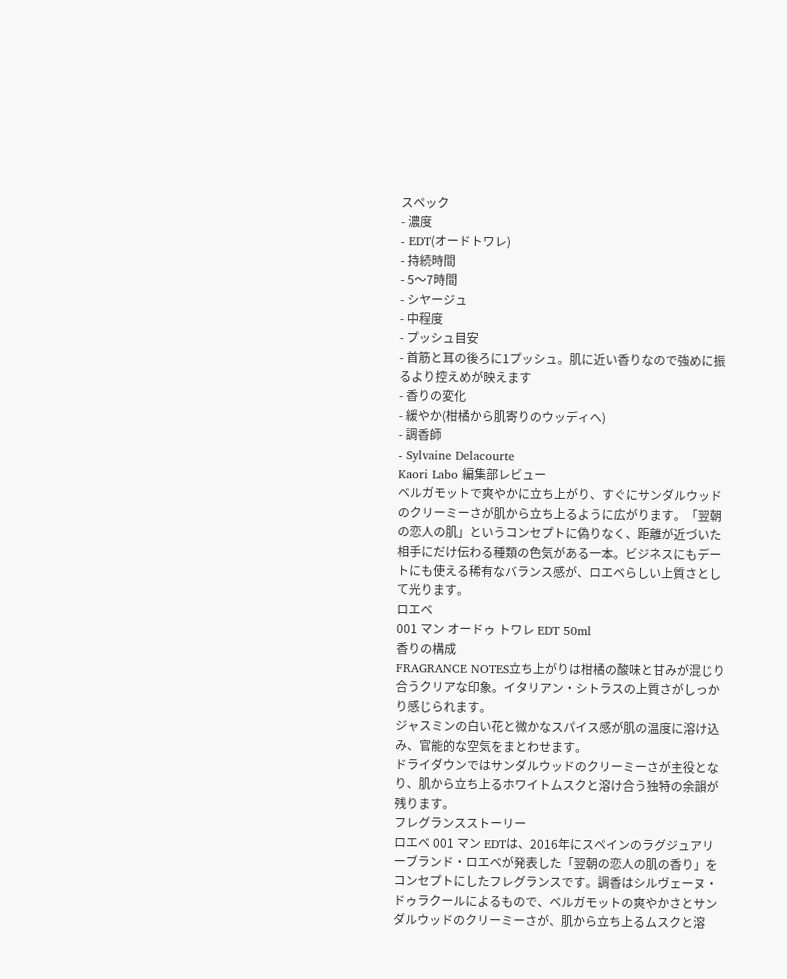スペック
- 濃度
- EDT(オードトワレ)
- 持続時間
- 5〜7時間
- シヤージュ
- 中程度
- プッシュ目安
- 首筋と耳の後ろに1プッシュ。肌に近い香りなので強めに振るより控えめが映えます
- 香りの変化
- 緩やか(柑橘から肌寄りのウッディへ)
- 調香師
- Sylvaine Delacourte
Kaori Labo 編集部レビュー
ベルガモットで爽やかに立ち上がり、すぐにサンダルウッドのクリーミーさが肌から立ち上るように広がります。「翌朝の恋人の肌」というコンセプトに偽りなく、距離が近づいた相手にだけ伝わる種類の色気がある一本。ビジネスにもデートにも使える稀有なバランス感が、ロエベらしい上質さとして光ります。
ロエベ
001 マン オードゥ トワレ EDT 50ml
香りの構成
FRAGRANCE NOTES立ち上がりは柑橘の酸味と甘みが混じり合うクリアな印象。イタリアン・シトラスの上質さがしっかり感じられます。
ジャスミンの白い花と微かなスパイス感が肌の温度に溶け込み、官能的な空気をまとわせます。
ドライダウンではサンダルウッドのクリーミーさが主役となり、肌から立ち上るホワイトムスクと溶け合う独特の余韻が残ります。
フレグランスストーリー
ロエベ 001 マン EDTは、2016年にスペインのラグジュアリーブランド・ロエベが発表した「翌朝の恋人の肌の香り」をコンセプトにしたフレグランスです。調香はシルヴェーヌ・ドゥラクールによるもので、ベルガモットの爽やかさとサンダルウッドのクリーミーさが、肌から立ち上るムスクと溶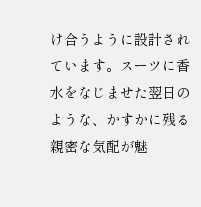け合うように設計されています。スーツに香水をなじませた翌日のような、かすかに残る親密な気配が魅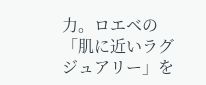力。ロエベの「肌に近いラグジュアリー」を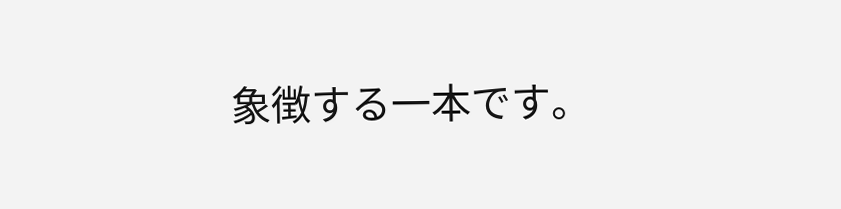象徴する一本です。